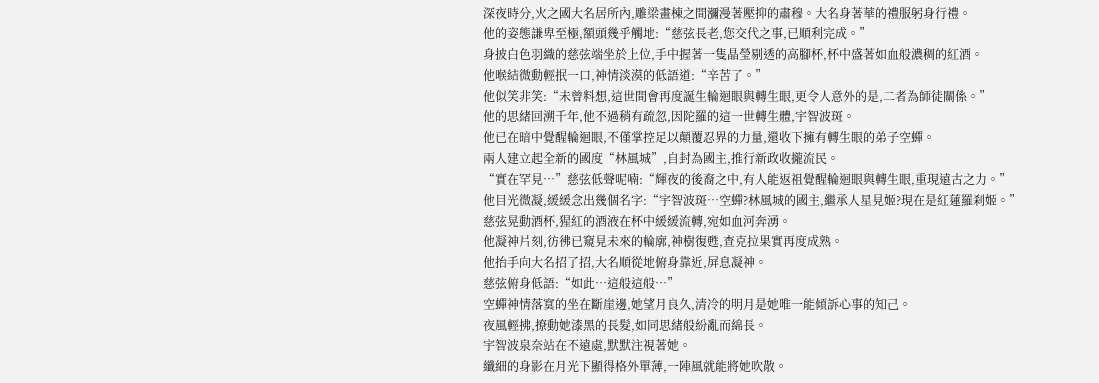深夜時分,火之國大名居所內,雕梁畫棟之間瀰漫著壓抑的肅穆。大名身著華的禮服躬身行禮。
他的姿態謙卑至極,額頭幾乎觸地:“慈弦長老,您交代之事,已順利完成。”
身披白色羽織的慈弦端坐於上位,手中握著一隻晶瑩剔透的高腳杯,杯中盛著如血般濃稠的紅酒。
他喉結微動輕抿一口,神情淡漠的低語道:“辛苦了。”
他似笑非笑:“未曾料想,這世間會再度誕生輪迴眼與轉生眼,更令人意外的是,二者為師徒關係。”
他的思緒回溯千年,他不過稍有疏忽,因陀羅的這一世轉生體,宇智波斑。
他已在暗中覺醒輪迴眼,不僅掌控足以顛覆忍界的力量,還收下擁有轉生眼的弟子空蟬。
兩人建立起全新的國度“林風城”,自封為國主,推行新政收攏流民。
“實在罕見…”慈弦低聲呢喃:“輝夜的後裔之中,有人能返祖覺醒輪迴眼與轉生眼,重現遠古之力。”
他目光微凝,緩緩念出幾個名字:“宇智波斑…空蟬?林風城的國主,繼承人星見姬?現在是紅蓮羅刹姬。”
慈弦晃動酒杯,猩紅的酒液在杯中緩緩流轉,宛如血河奔湧。
他凝神片刻,彷彿已窺見未來的輪廓,神樹復甦,查克拉果實再度成熟。
他抬手向大名招了招,大名順從地俯身靠近,屏息凝神。
慈弦俯身低語:“如此…這般這般…”
空蟬神情落寞的坐在斷崖邊,她望月良久,清冷的明月是她唯一能傾訴心事的知己。
夜風輕拂,撩動她漆黑的長髮,如同思緒般紛亂而綿長。
宇智波泉奈站在不遠處,默默注視著她。
纖細的身影在月光下顯得格外單薄,一陣風就能將她吹散。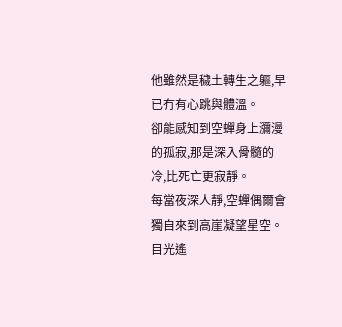他雖然是穢土轉生之軀,早已冇有心跳與體溫。
卻能感知到空蟬身上瀰漫的孤寂,那是深入骨髓的冷,比死亡更寂靜。
每當夜深人靜,空蟬偶爾會獨自來到高崖凝望星空。目光遙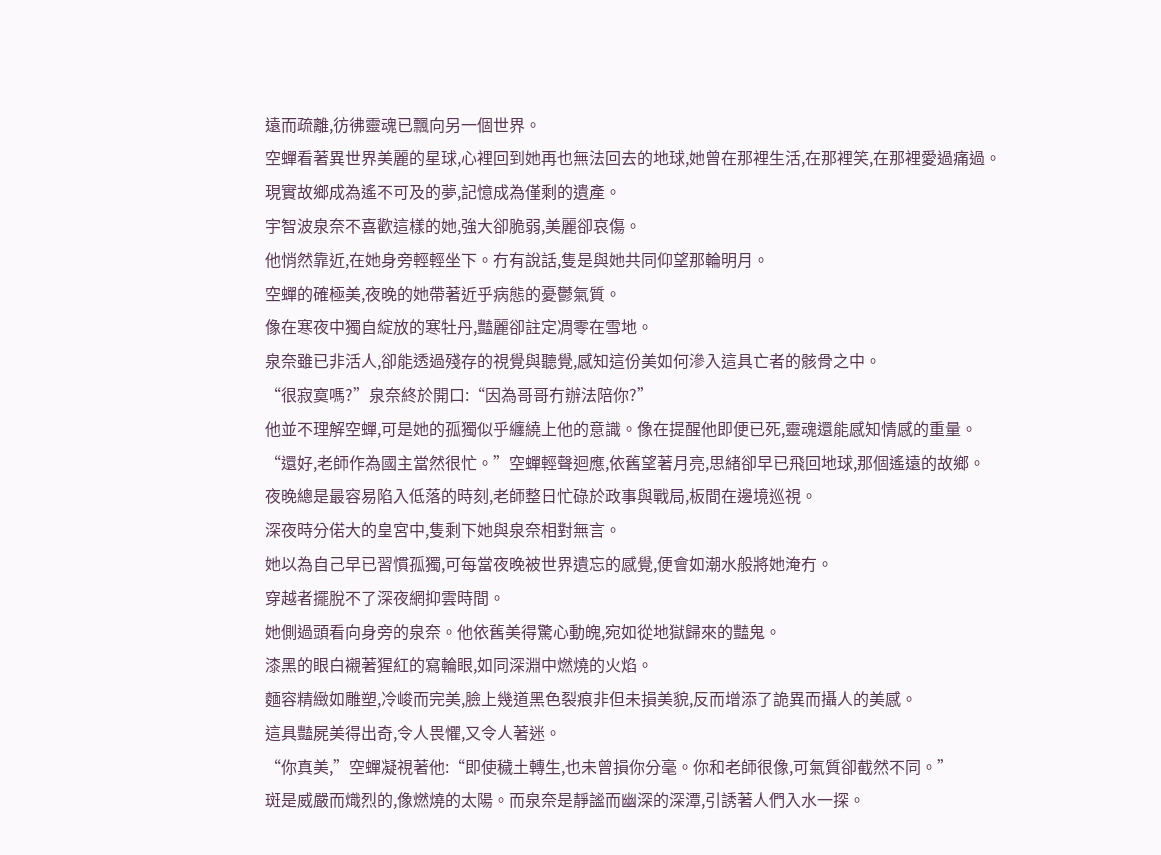遠而疏離,彷彿靈魂已飄向另一個世界。
空蟬看著異世界美麗的星球,心裡回到她再也無法回去的地球,她曾在那裡生活,在那裡笑,在那裡愛過痛過。
現實故鄉成為遙不可及的夢,記憶成為僅剩的遺產。
宇智波泉奈不喜歡這樣的她,強大卻脆弱,美麗卻哀傷。
他悄然靠近,在她身旁輕輕坐下。冇有說話,隻是與她共同仰望那輪明月。
空蟬的確極美,夜晚的她帶著近乎病態的憂鬱氣質。
像在寒夜中獨自綻放的寒牡丹,豔麗卻註定凋零在雪地。
泉奈雖已非活人,卻能透過殘存的視覺與聽覺,感知這份美如何滲入這具亡者的骸骨之中。
“很寂寞嗎?”泉奈終於開口:“因為哥哥冇辦法陪你?”
他並不理解空蟬,可是她的孤獨似乎纏繞上他的意識。像在提醒他即便已死,靈魂還能感知情感的重量。
“還好,老師作為國主當然很忙。”空蟬輕聲迴應,依舊望著月亮,思緒卻早已飛回地球,那個遙遠的故鄉。
夜晚總是最容易陷入低落的時刻,老師整日忙碌於政事與戰局,板間在邊境巡視。
深夜時分偌大的皇宮中,隻剩下她與泉奈相對無言。
她以為自己早已習慣孤獨,可每當夜晚被世界遺忘的感覺,便會如潮水般將她淹冇。
穿越者擺脫不了深夜網抑雲時間。
她側過頭看向身旁的泉奈。他依舊美得驚心動魄,宛如從地獄歸來的豔鬼。
漆黑的眼白襯著猩紅的寫輪眼,如同深淵中燃燒的火焰。
麵容精緻如雕塑,冷峻而完美,臉上幾道黑色裂痕非但未損美貌,反而增添了詭異而攝人的美感。
這具豔屍美得出奇,令人畏懼,又令人著迷。
“你真美,”空蟬凝視著他:“即使穢土轉生,也未曾損你分毫。你和老師很像,可氣質卻截然不同。”
斑是威嚴而熾烈的,像燃燒的太陽。而泉奈是靜謐而幽深的深潭,引誘著人們入水一探。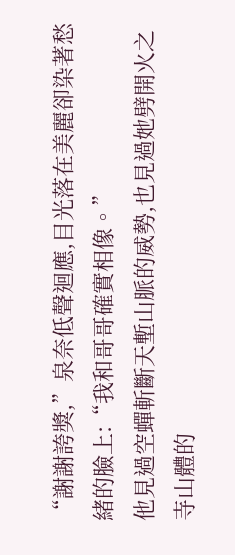“謝謝誇獎,”泉奈低聲迴應,目光落在美麗卻染著愁緒的臉上:“我和哥哥確實相像。”
他見過空蟬斬斷天塹山脈的威勢,也見過她劈開火之寺山體的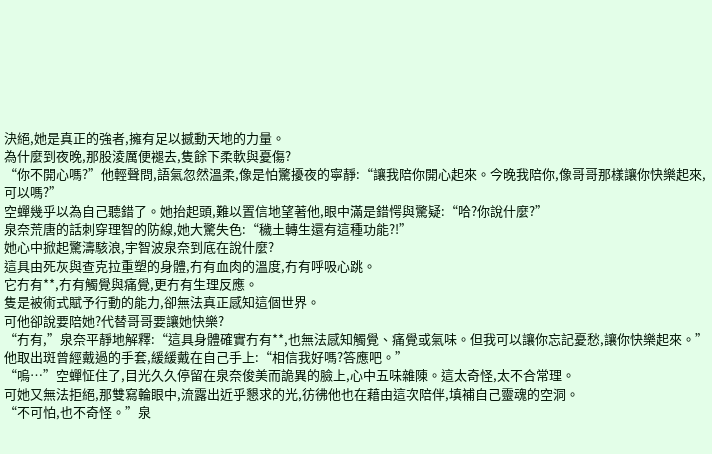決絕,她是真正的強者,擁有足以撼動天地的力量。
為什麼到夜晚,那股淩厲便褪去,隻餘下柔軟與憂傷?
“你不開心嗎?”他輕聲問,語氣忽然溫柔,像是怕驚擾夜的寧靜:“讓我陪你開心起來。今晚我陪你,像哥哥那樣讓你快樂起來,可以嗎?”
空蟬幾乎以為自己聽錯了。她抬起頭,難以置信地望著他,眼中滿是錯愕與驚疑:“哈?你說什麼?”
泉奈荒唐的話刺穿理智的防線,她大驚失色:“穢土轉生還有這種功能?!”
她心中掀起驚濤駭浪,宇智波泉奈到底在說什麼?
這具由死灰與查克拉重塑的身體,冇有血肉的溫度,冇有呼吸心跳。
它冇有**,冇有觸覺與痛覺,更冇有生理反應。
隻是被術式賦予行動的能力,卻無法真正感知這個世界。
可他卻說要陪她?代替哥哥要讓她快樂?
“冇有,”泉奈平靜地解釋:“這具身體確實冇有**,也無法感知觸覺、痛覺或氣味。但我可以讓你忘記憂愁,讓你快樂起來。”
他取出斑曾經戴過的手套,緩緩戴在自己手上:“相信我好嗎?答應吧。”
“嗚…”空蟬怔住了,目光久久停留在泉奈俊美而詭異的臉上,心中五味雜陳。這太奇怪,太不合常理。
可她又無法拒絕,那雙寫輪眼中,流露出近乎懇求的光,彷彿他也在藉由這次陪伴,填補自己靈魂的空洞。
“不可怕,也不奇怪。”泉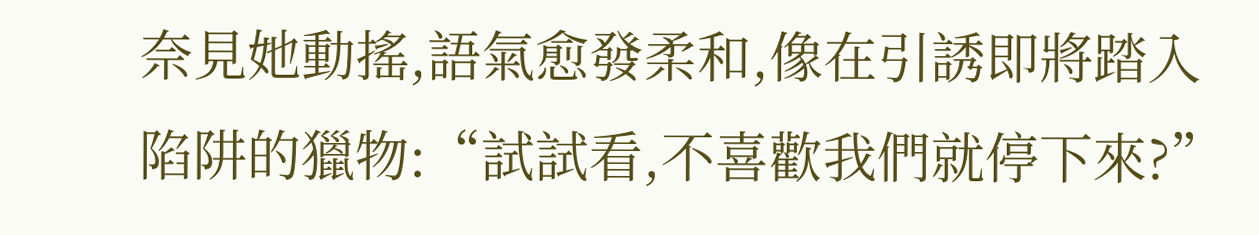奈見她動搖,語氣愈發柔和,像在引誘即將踏入陷阱的獵物:“試試看,不喜歡我們就停下來?”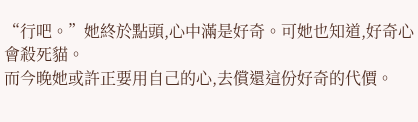“行吧。”她終於點頭,心中滿是好奇。可她也知道,好奇心會殺死貓。
而今晚她或許正要用自己的心,去償還這份好奇的代價。